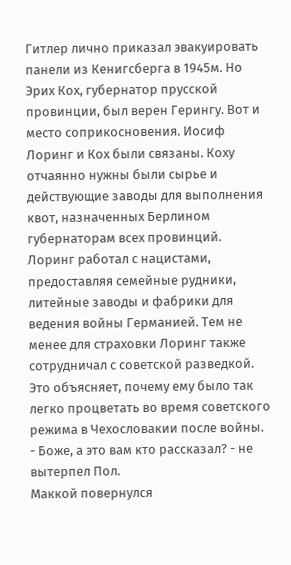Гитлер лично приказал эвакуировать панели из Кенигсберга в 1945м. Но Эрих Кох, губернатор прусской провинции, был верен Герингу. Вот и место соприкосновения. Иосиф Лоринг и Кох были связаны. Коху отчаянно нужны были сырье и действующие заводы для выполнения квот, назначенных Берлином губернаторам всех провинций. Лоринг работал с нацистами, предоставляя семейные рудники, литейные заводы и фабрики для ведения войны Германией. Тем не менее для страховки Лоринг также сотрудничал с советской разведкой. Это объясняет, почему ему было так легко процветать во время советского режима в Чехословакии после войны.
- Боже, а это вам кто рассказал? - не вытерпел Пол.
Маккой повернулся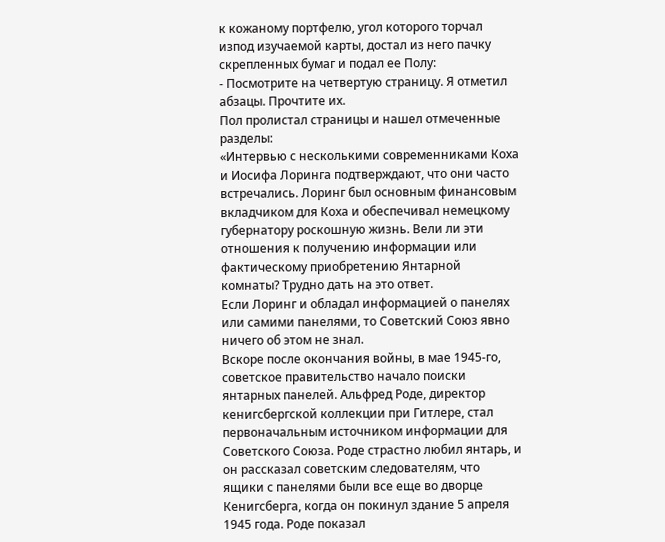к кожаному портфелю, угол которого торчал изпод изучаемой карты, достал из него пачку скрепленных бумаг и подал ее Полу:
- Посмотрите на четвертую страницу. Я отметил абзацы. Прочтите их.
Пол пролистал страницы и нашел отмеченные разделы:
«Интервью с несколькими современниками Коха и Иосифа Лоринга подтверждают, что они часто встречались. Лоринг был основным финансовым вкладчиком для Коха и обеспечивал немецкому губернатору роскошную жизнь. Вели ли эти отношения к получению информации или фактическому приобретению Янтарной комнаты? Трудно дать на это ответ.
Если Лоринг и обладал информацией о панелях или самими панелями, то Советский Союз явно ничего об этом не знал.
Вскоре после окончания войны, в мае 1945-го, советское правительство начало поиски янтарных панелей. Альфред Роде, директор кенигсбергской коллекции при Гитлере, стал первоначальным источником информации для Советского Союза. Роде страстно любил янтарь, и он рассказал советским следователям, что ящики с панелями были все еще во дворце Кенигсберга, когда он покинул здание 5 апреля 1945 года. Роде показал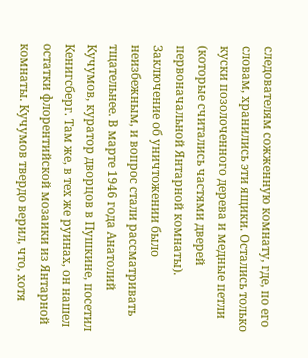следователям сожженную комнату, где, по его словам, хранились эти ящики. Остались только куски позолоченного дерева и медные петли (которые считались частями дверей первоначальной Янтарной комнаты).
Заключение об уничтожении было неизбежным, и вопрос стали рассматривать тщательнее. В марте 1946 года Анатолий Кучумов, куратор дворцов в Пушкине, посетил Кенигсберг. Там же, в тех же руинах, он нашел остатки флорентийской мозаики из Янтарной комнаты. Кучумов твердо верил, что, хотя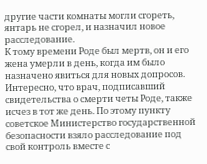другие части комнаты могли сгореть, янтарь не сгорел, и назначил новое расследование.
К тому времени Роде был мертв, он и его жена умерли в день, когда им было назначено явиться для новых допросов. Интересно, что врач, подписавший свидетельства о смерти четы Роде, также исчез в тот же день. По этому пункту советское Министерство государственной безопасности взяло расследование под свой контроль вместе с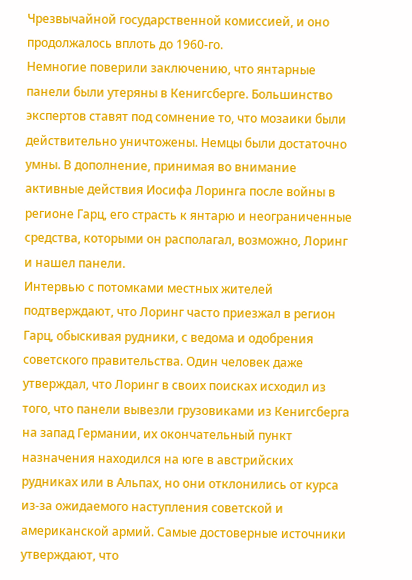Чрезвычайной государственной комиссией, и оно продолжалось вплоть до 1960-го.
Немногие поверили заключению, что янтарные панели были утеряны в Кенигсберге. Большинство экспертов ставят под сомнение то, что мозаики были действительно уничтожены. Немцы были достаточно умны. В дополнение, принимая во внимание активные действия Иосифа Лоринга после войны в регионе Гарц, его страсть к янтарю и неограниченные средства, которыми он располагал, возможно, Лоринг и нашел панели.
Интервью с потомками местных жителей подтверждают, что Лоринг часто приезжал в регион Гарц, обыскивая рудники, с ведома и одобрения советского правительства. Один человек даже утверждал, что Лоринг в своих поисках исходил из того, что панели вывезли грузовиками из Кенигсберга на запад Германии, их окончательный пункт назначения находился на юге в австрийских рудниках или в Альпах, но они отклонились от курса из-за ожидаемого наступления советской и американской армий. Самые достоверные источники утверждают, что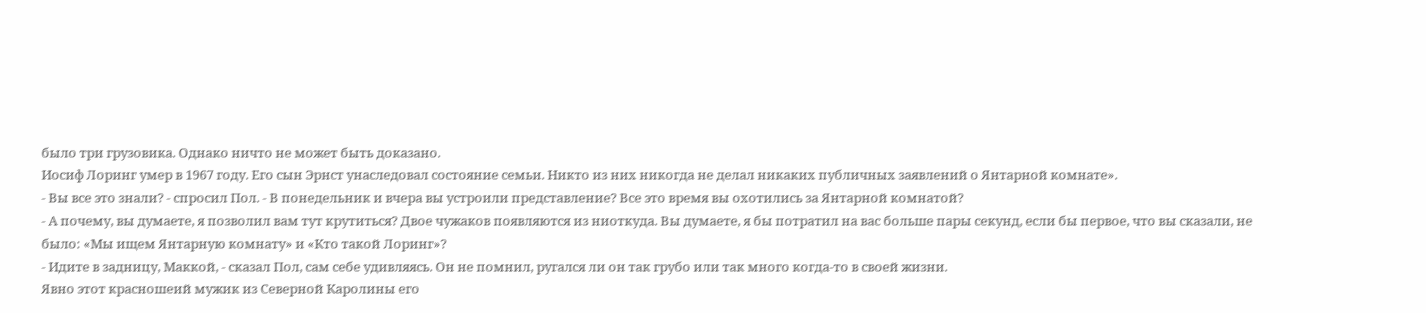было три грузовика. Однако ничто не может быть доказано.
Иосиф Лоринг умер в 1967 году. Его сын Эрнст унаследовал состояние семьи. Никто из них никогда не делал никаких публичных заявлений о Янтарной комнате».
- Вы все это знали? - спросил Пол. - В понедельник и вчера вы устроили представление? Все это время вы охотились за Янтарной комнатой?
- А почему, вы думаете, я позволил вам тут крутиться? Двое чужаков появляются из ниоткуда. Вы думаете, я бы потратил на вас больше пары секунд, если бы первое, что вы сказали, не было: «Мы ищем Янтарную комнату» и «Кто такой Лоринг»?
- Идите в задницу, Маккой, - сказал Пол, сам себе удивляясь. Он не помнил, ругался ли он так грубо или так много когда-то в своей жизни.
Явно этот красношеий мужик из Северной Каролины его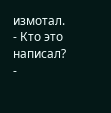измотал.
- Кто это написал? -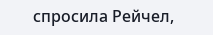спросила Рейчел,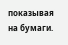показывая на бумаги.